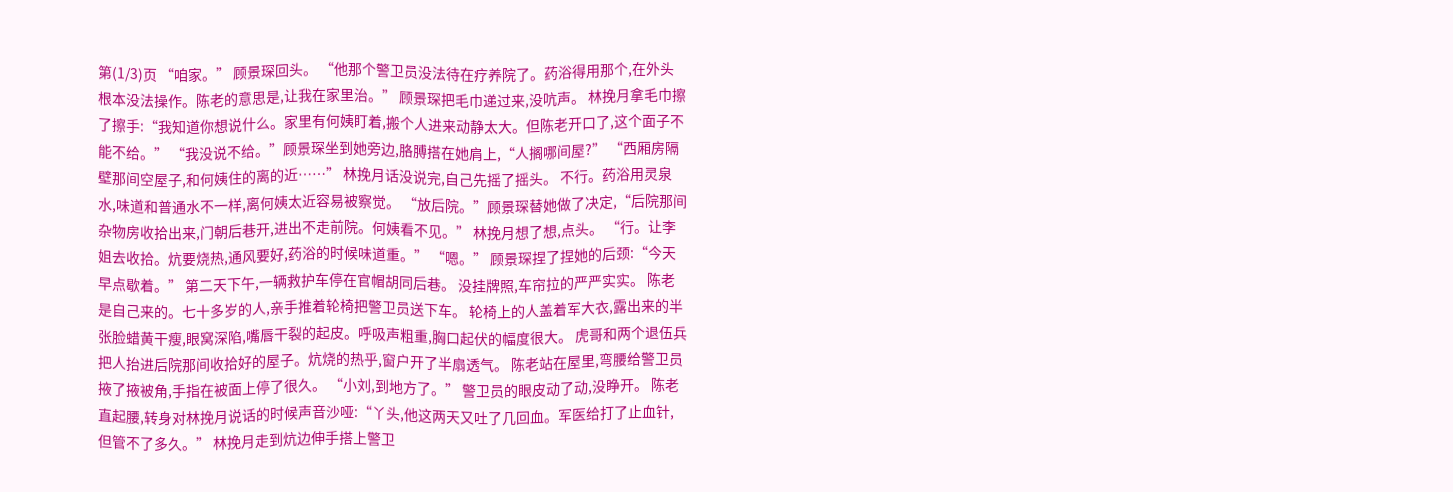第(1/3)页 “咱家。” 顾景琛回头。 “他那个警卫员没法待在疗养院了。药浴得用那个,在外头根本没法操作。陈老的意思是,让我在家里治。” 顾景琛把毛巾递过来,没吭声。 林挽月拿毛巾擦了擦手:“我知道你想说什么。家里有何姨盯着,搬个人进来动静太大。但陈老开口了,这个面子不能不给。” “我没说不给。”顾景琛坐到她旁边,胳膊搭在她肩上,“人搁哪间屋?” “西厢房隔壁那间空屋子,和何姨住的离的近……” 林挽月话没说完,自己先摇了摇头。 不行。药浴用灵泉水,味道和普通水不一样,离何姨太近容易被察觉。 “放后院。”顾景琛替她做了决定,“后院那间杂物房收拾出来,门朝后巷开,进出不走前院。何姨看不见。” 林挽月想了想,点头。 “行。让李姐去收拾。炕要烧热,通风要好,药浴的时候味道重。” “嗯。” 顾景琛捏了捏她的后颈:“今天早点歇着。” 第二天下午,一辆救护车停在官帽胡同后巷。 没挂牌照,车帘拉的严严实实。 陈老是自己来的。七十多岁的人,亲手推着轮椅把警卫员送下车。 轮椅上的人盖着军大衣,露出来的半张脸蜡黄干瘦,眼窝深陷,嘴唇干裂的起皮。呼吸声粗重,胸口起伏的幅度很大。 虎哥和两个退伍兵把人抬进后院那间收拾好的屋子。炕烧的热乎,窗户开了半扇透气。 陈老站在屋里,弯腰给警卫员掖了掖被角,手指在被面上停了很久。 “小刘,到地方了。” 警卫员的眼皮动了动,没睁开。 陈老直起腰,转身对林挽月说话的时候声音沙哑:“丫头,他这两天又吐了几回血。军医给打了止血针,但管不了多久。” 林挽月走到炕边伸手搭上警卫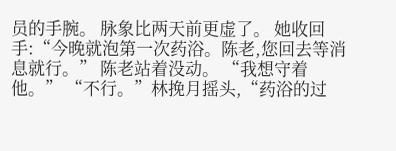员的手腕。 脉象比两天前更虚了。 她收回手:“今晚就泡第一次药浴。陈老,您回去等消息就行。” 陈老站着没动。 “我想守着他。” “不行。”林挽月摇头,“药浴的过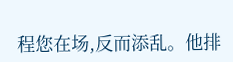程您在场,反而添乱。他排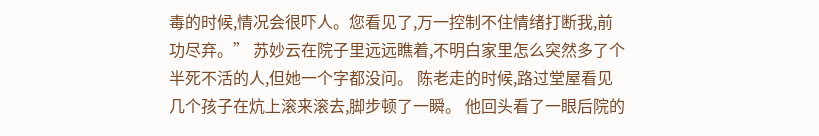毒的时候,情况会很吓人。您看见了,万一控制不住情绪打断我,前功尽弃。” 苏妙云在院子里远远瞧着,不明白家里怎么突然多了个半死不活的人,但她一个字都没问。 陈老走的时候,路过堂屋看见几个孩子在炕上滚来滚去,脚步顿了一瞬。 他回头看了一眼后院的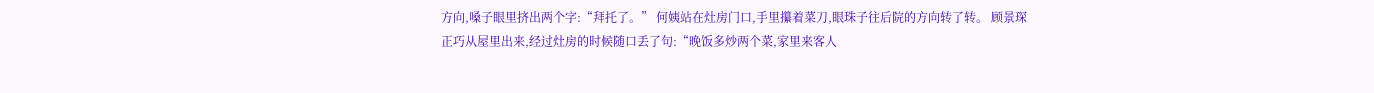方向,嗓子眼里挤出两个字:“拜托了。” 何姨站在灶房门口,手里攥着菜刀,眼珠子往后院的方向转了转。 顾景琛正巧从屋里出来,经过灶房的时候随口丢了句:“晚饭多炒两个菜,家里来客人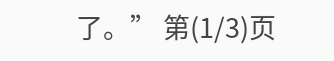了。” 第(1/3)页